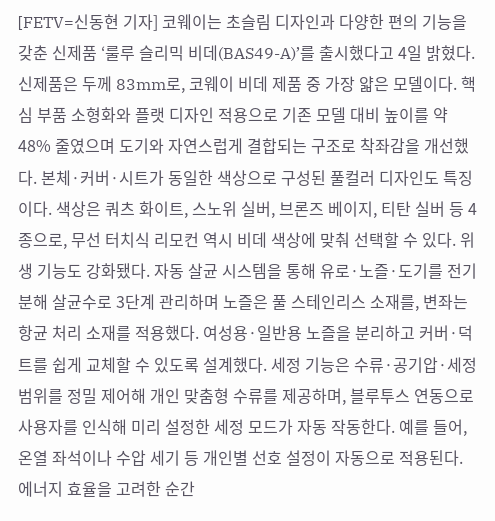[FETV=신동현 기자] 코웨이는 초슬림 디자인과 다양한 편의 기능을 갖춘 신제품 ‘룰루 슬리믹 비데(BAS49-A)’를 출시했다고 4일 밝혔다. 신제품은 두께 83mm로, 코웨이 비데 제품 중 가장 얇은 모델이다. 핵심 부품 소형화와 플랫 디자인 적용으로 기존 모델 대비 높이를 약 48% 줄였으며 도기와 자연스럽게 결합되는 구조로 착좌감을 개선했다. 본체·커버·시트가 동일한 색상으로 구성된 풀컬러 디자인도 특징이다. 색상은 쿼츠 화이트, 스노위 실버, 브론즈 베이지, 티탄 실버 등 4종으로, 무선 터치식 리모컨 역시 비데 색상에 맞춰 선택할 수 있다. 위생 기능도 강화됐다. 자동 살균 시스템을 통해 유로·노즐·도기를 전기분해 살균수로 3단계 관리하며 노즐은 풀 스테인리스 소재를, 변좌는 항균 처리 소재를 적용했다. 여성용·일반용 노즐을 분리하고 커버·덕트를 쉽게 교체할 수 있도록 설계했다. 세정 기능은 수류·공기압·세정 범위를 정밀 제어해 개인 맞춤형 수류를 제공하며, 블루투스 연동으로 사용자를 인식해 미리 설정한 세정 모드가 자동 작동한다. 예를 들어, 온열 좌석이나 수압 세기 등 개인별 선호 설정이 자동으로 적용된다. 에너지 효율을 고려한 순간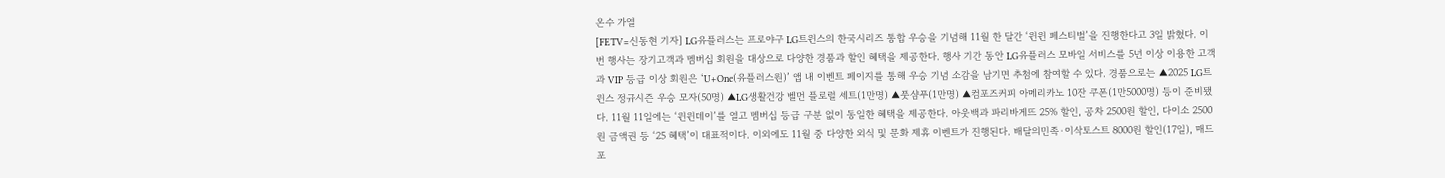온수 가열
[FETV=신동현 기자] LG유플러스는 프로야구 LG트윈스의 한국시리즈 통합 우승을 기념해 11월 한 달간 ‘윈윈 페스티벌’을 진행한다고 3일 밝혔다. 이번 행사는 장기고객과 멤버십 회원을 대상으로 다양한 경품과 할인 혜택을 제공한다. 행사 기간 동안 LG유플러스 모바일 서비스를 5년 이상 이용한 고객과 VIP 등급 이상 회원은 ‘U+One(유플러스원)’ 앱 내 이벤트 페이지를 통해 우승 기념 소감을 남기면 추첨에 참여할 수 있다. 경품으로는 ▲2025 LG트윈스 정규시즌 우승 모자(50명) ▲LG생활건강 벨먼 플로럴 세트(1만명) ▲풋샴푸(1만명) ▲컴포즈커피 아메리카노 10잔 쿠폰(1만5000명) 등이 준비됐다. 11월 11일에는 ‘윈윈데이’를 열고 멤버십 등급 구분 없이 동일한 혜택을 제공한다. 아웃백과 파리바게뜨 25% 할인, 공차 2500원 할인, 다이소 2500원 금액권 등 ‘25 혜택’이 대표적이다. 이외에도 11월 중 다양한 외식 및 문화 제휴 이벤트가 진행된다. 배달의민족·이삭토스트 8000원 할인(17일), 매드포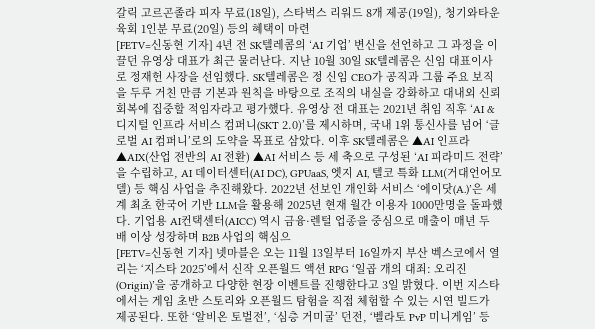갈릭 고르곤졸라 피자 무료(18일), 스타벅스 리워드 8개 제공(19일), 청기와타운 육회 1인분 무료(20일) 등의 혜택이 마련
[FETV=신동현 기자] 4년 전 SK텔레콤의 ‘AI 기업’ 변신을 선언하고 그 과정을 이끌던 유영상 대표가 최근 물러난다. 지난 10월 30일 SK텔레콤은 신임 대표이사로 정재헌 사장을 선임했다. SK텔레콤은 정 신임 CEO가 공직과 그룹 주요 보직을 두루 거친 만큼 기본과 원칙을 바탕으로 조직의 내실을 강화하고 대내외 신뢰 회복에 집중할 적임자라고 평가했다. 유영상 전 대표는 2021년 취임 직후 ‘AI & 디지털 인프라 서비스 컴퍼니(SKT 2.0)’를 제시하며, 국내 1위 통신사를 넘어 ‘글로벌 AI 컴퍼니’로의 도약을 목표로 삼았다. 이후 SK텔레콤은 ▲AI 인프라 ▲AIX(산업 전반의 AI 전환) ▲AI 서비스 등 세 축으로 구성된 ‘AI 피라미드 전략’을 수립하고, AI 데이터센터(AI DC), GPUaaS, 엣지 AI, 텔코 특화 LLM(거대언어모델) 등 핵심 사업을 추진해왔다. 2022년 선보인 개인화 서비스 ‘에이닷(A.)’은 세계 최초 한국어 기반 LLM을 활용해 2025년 현재 월간 이용자 1000만명을 돌파했다. 기업용 AI컨택센터(AICC) 역시 금융·렌털 업종을 중심으로 매출이 매년 두 배 이상 성장하며 B2B 사업의 핵심으
[FETV=신동현 기자] 넷마블은 오는 11월 13일부터 16일까지 부산 벡스코에서 열리는 ‘지스타 2025’에서 신작 오픈월드 액션 RPG ‘일곱 개의 대죄: 오리진(Origin)’을 공개하고 다양한 현장 이벤트를 진행한다고 3일 밝혔다. 이번 지스타에서는 게임 초반 스토리와 오픈월드 탐험을 직접 체험할 수 있는 시연 빌드가 제공된다. 또한 ‘알비온 토벌전’, ‘심층 거미굴’ 던전, ‘벨라토 PvP 미니게임’ 등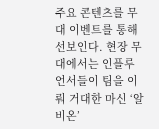주요 콘텐츠를 무대 이벤트를 통해 선보인다. 현장 무대에서는 인플루언서들이 팀을 이뤄 거대한 마신 ‘알비온’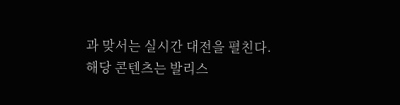과 맞서는 실시간 대전을 펼친다. 해당 콘텐츠는 발리스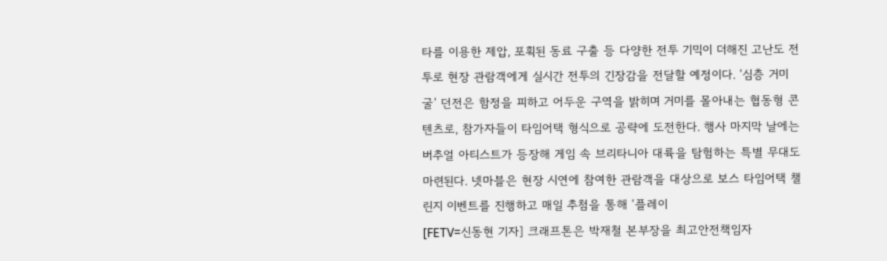타를 이용한 제압, 포획된 동료 구출 등 다양한 전투 기믹이 더해진 고난도 전투로 현장 관람객에게 실시간 전투의 긴장감을 전달할 예정이다. ‘심층 거미굴’ 던전은 함정을 피하고 어두운 구역을 밝히며 거미를 몰아내는 협동형 콘텐츠로, 참가자들이 타임어택 형식으로 공략에 도전한다. 행사 마지막 날에는 버추얼 아티스트가 등장해 게임 속 브리타니아 대륙을 탐험하는 특별 무대도 마련된다. 넷마블은 현장 시연에 참여한 관람객을 대상으로 보스 타임어택 챌린지 이벤트를 진행하고 매일 추첨을 통해 ‘플레이
[FETV=신동현 기자] 크래프톤은 박재철 본부장을 최고안전책임자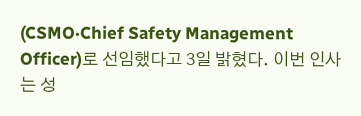(CSMO·Chief Safety Management Officer)로 선임했다고 3일 밝혔다. 이번 인사는 성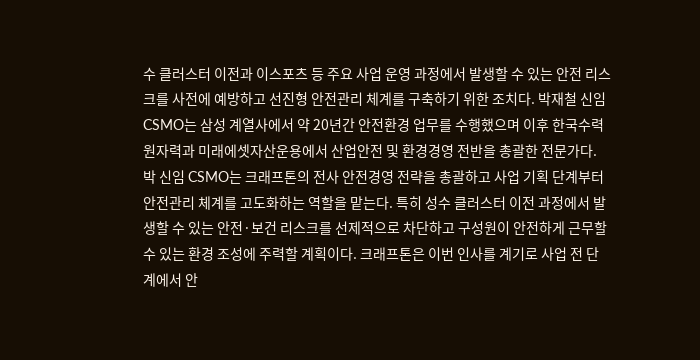수 클러스터 이전과 이스포츠 등 주요 사업 운영 과정에서 발생할 수 있는 안전 리스크를 사전에 예방하고 선진형 안전관리 체계를 구축하기 위한 조치다. 박재철 신임 CSMO는 삼성 계열사에서 약 20년간 안전환경 업무를 수행했으며 이후 한국수력원자력과 미래에셋자산운용에서 산업안전 및 환경경영 전반을 총괄한 전문가다. 박 신임 CSMO는 크래프톤의 전사 안전경영 전략을 총괄하고 사업 기획 단계부터 안전관리 체계를 고도화하는 역할을 맡는다. 특히 성수 클러스터 이전 과정에서 발생할 수 있는 안전·보건 리스크를 선제적으로 차단하고 구성원이 안전하게 근무할 수 있는 환경 조성에 주력할 계획이다. 크래프톤은 이번 인사를 계기로 사업 전 단계에서 안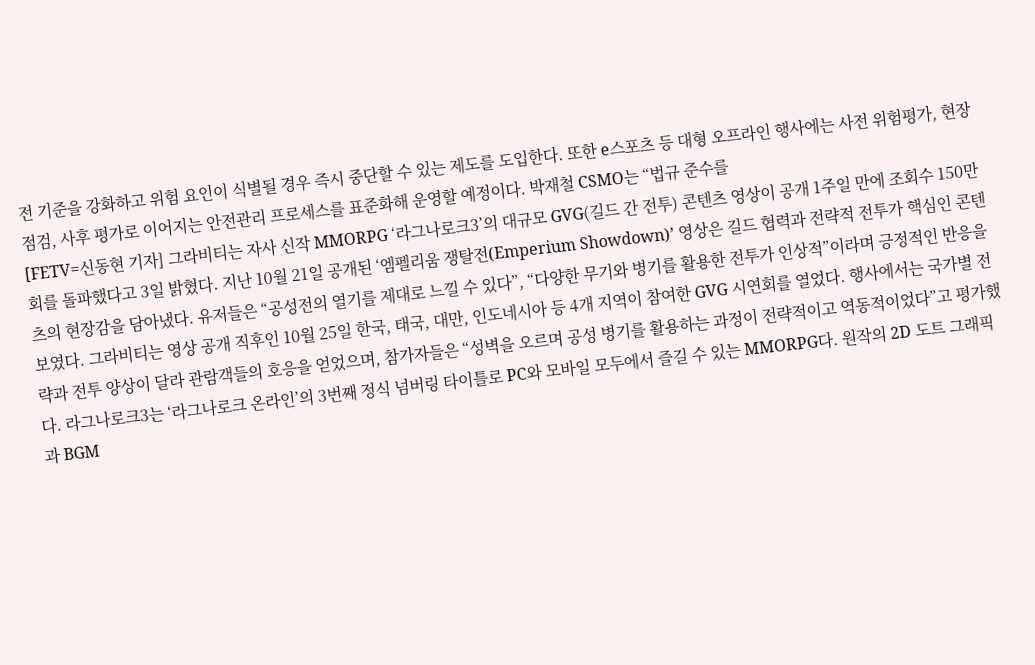전 기준을 강화하고 위험 요인이 식별될 경우 즉시 중단할 수 있는 제도를 도입한다. 또한 e스포츠 등 대형 오프라인 행사에는 사전 위험평가, 현장 점검, 사후 평가로 이어지는 안전관리 프로세스를 표준화해 운영할 예정이다. 박재철 CSMO는 “법규 준수를
[FETV=신동현 기자] 그라비티는 자사 신작 MMORPG ‘라그나로크3’의 대규모 GVG(길드 간 전투) 콘텐츠 영상이 공개 1주일 만에 조회수 150만 회를 돌파했다고 3일 밝혔다. 지난 10월 21일 공개된 ‘엠펠리움 쟁탈전(Emperium Showdown)’ 영상은 길드 협력과 전략적 전투가 핵심인 콘텐츠의 현장감을 담아냈다. 유저들은 “공성전의 열기를 제대로 느낄 수 있다”, “다양한 무기와 병기를 활용한 전투가 인상적”이라며 긍정적인 반응을 보였다. 그라비티는 영상 공개 직후인 10월 25일 한국, 태국, 대만, 인도네시아 등 4개 지역이 참여한 GVG 시연회를 열었다. 행사에서는 국가별 전략과 전투 양상이 달라 관람객들의 호응을 얻었으며, 참가자들은 “성벽을 오르며 공성 병기를 활용하는 과정이 전략적이고 역동적이었다”고 평가했다. 라그나로크3는 ‘라그나로크 온라인’의 3번째 정식 넘버링 타이틀로 PC와 모바일 모두에서 즐길 수 있는 MMORPG다. 원작의 2D 도트 그래픽과 BGM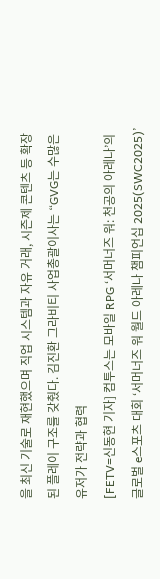을 최신 기술로 재현했으며 직업 시스템과 자유 거래, 시즌제 콘텐츠 등 확장된 플레이 구조를 갖췄다. 김진환 그라비티 사업총괄이사는 “GVG는 수많은 유저가 전략과 협력
[FETV=신동현 기자] 컴투스는 모바일 RPG ‘서머너즈 워: 천공의 아레나’의 글로벌 e스포츠 대회 ‘서머너즈 워 월드 아레나 챔피언십 2025(SWC2025)’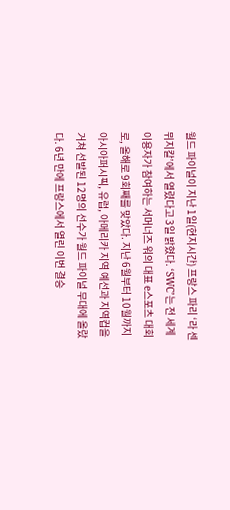월드 파이널이 지난 1일(현지시간) 프랑스 파리 ‘라 센 뮈지칼’에서 열렸다고 3일 밝혔다. ‘SWC’는 전 세계 이용자가 참여하는 서머너즈 워의 대표 e스포츠 대회로, 올해로 9회째를 맞았다. 지난 6월부터 10월까지 아시아퍼시픽, 유럽, 아메리카 지역 예선과 지역컵을 거쳐 선발된 12명의 선수가 월드 파이널 무대에 올랐다. 6년 만에 프랑스에서 열린 이번 결승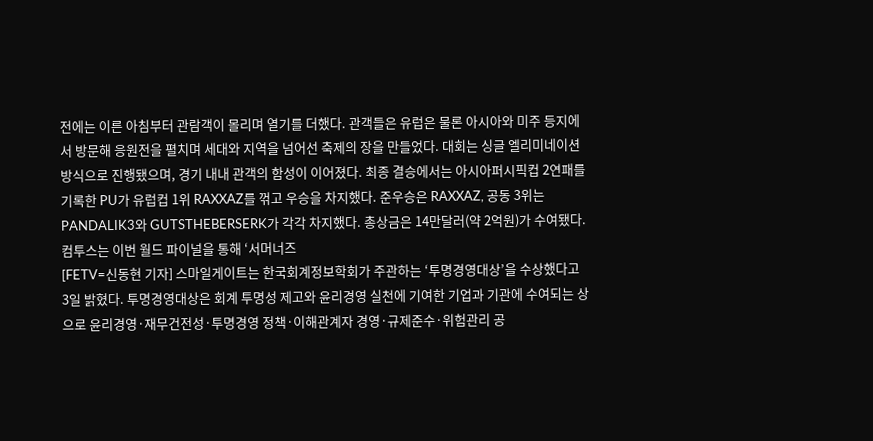전에는 이른 아침부터 관람객이 몰리며 열기를 더했다. 관객들은 유럽은 물론 아시아와 미주 등지에서 방문해 응원전을 펼치며 세대와 지역을 넘어선 축제의 장을 만들었다. 대회는 싱글 엘리미네이션 방식으로 진행됐으며, 경기 내내 관객의 함성이 이어졌다. 최종 결승에서는 아시아퍼시픽컵 2연패를 기록한 PU가 유럽컵 1위 RAXXAZ를 꺾고 우승을 차지했다. 준우승은 RAXXAZ, 공동 3위는 PANDALIK3와 GUTSTHEBERSERK가 각각 차지했다. 총상금은 14만달러(약 2억원)가 수여됐다. 컴투스는 이번 월드 파이널을 통해 ‘서머너즈
[FETV=신동현 기자] 스마일게이트는 한국회계정보학회가 주관하는 ‘투명경영대상’을 수상했다고 3일 밝혔다. 투명경영대상은 회계 투명성 제고와 윤리경영 실천에 기여한 기업과 기관에 수여되는 상으로 윤리경영·재무건전성·투명경영 정책·이해관계자 경영·규제준수·위험관리 공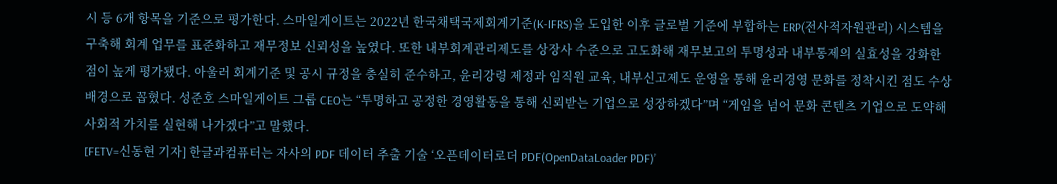시 등 6개 항목을 기준으로 평가한다. 스마일게이트는 2022년 한국채택국제회계기준(K-IFRS)을 도입한 이후 글로벌 기준에 부합하는 ERP(전사적자원관리) 시스템을 구축해 회계 업무를 표준화하고 재무정보 신뢰성을 높였다. 또한 내부회계관리제도를 상장사 수준으로 고도화해 재무보고의 투명성과 내부통제의 실효성을 강화한 점이 높게 평가됐다. 아울러 회계기준 및 공시 규정을 충실히 준수하고, 윤리강령 제정과 임직원 교육, 내부신고제도 운영을 통해 윤리경영 문화를 정착시킨 점도 수상 배경으로 꼽혔다. 성준호 스마일게이트 그룹 CEO는 “투명하고 공정한 경영활동을 통해 신뢰받는 기업으로 성장하겠다”며 “게임을 넘어 문화 콘텐츠 기업으로 도약해 사회적 가치를 실현해 나가겠다”고 말했다.
[FETV=신동현 기자] 한글과컴퓨터는 자사의 PDF 데이터 추출 기술 ‘오픈데이터로더 PDF(OpenDataLoader PDF)’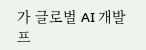가 글로벌 AI 개발 프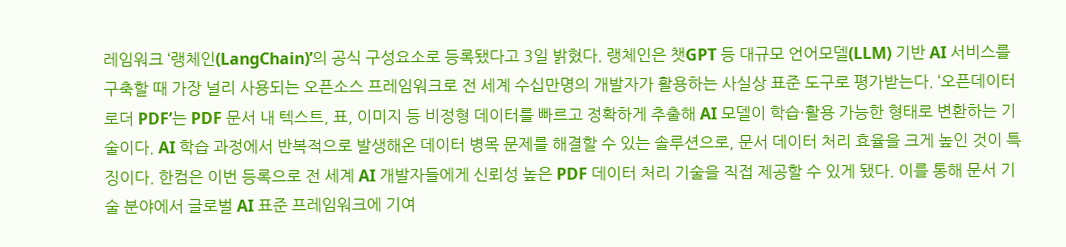레임워크 ‘랭체인(LangChain)’의 공식 구성요소로 등록됐다고 3일 밝혔다. 랭체인은 챗GPT 등 대규모 언어모델(LLM) 기반 AI 서비스를 구축할 때 가장 널리 사용되는 오픈소스 프레임워크로 전 세계 수십만명의 개발자가 활용하는 사실상 표준 도구로 평가받는다. ‘오픈데이터로더 PDF’는 PDF 문서 내 텍스트, 표, 이미지 등 비정형 데이터를 빠르고 정확하게 추출해 AI 모델이 학습·활용 가능한 형태로 변환하는 기술이다. AI 학습 과정에서 반복적으로 발생해온 데이터 병목 문제를 해결할 수 있는 솔루션으로, 문서 데이터 처리 효율을 크게 높인 것이 특징이다. 한컴은 이번 등록으로 전 세계 AI 개발자들에게 신뢰성 높은 PDF 데이터 처리 기술을 직접 제공할 수 있게 됐다. 이를 통해 문서 기술 분야에서 글로벌 AI 표준 프레임워크에 기여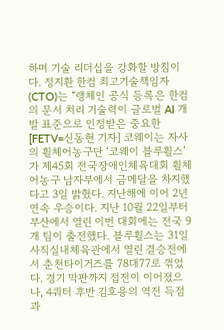하며 기술 리더십을 강화할 방침이다. 정지환 한컴 최고기술책임자(CTO)는 “랭체인 공식 등록은 한컴의 문서 처리 기술력이 글로벌 AI 개발 표준으로 인정받은 중요한
[FETV=신동현 기자] 코웨이는 자사의 휠체어농구단 ‘코웨이 블루휠스’가 제45회 전국장애인체육대회 휠체어농구 남자부에서 금메달을 차지했다고 3일 밝혔다. 지난해에 이어 2년 연속 우승이다. 지난 10월 22일부터 부산에서 열린 이번 대회에는 전국 9개 팀이 출전했다. 블루휠스는 31일 사직실내체육관에서 열린 결승전에서 춘천타이거즈를 78대77로 꺾었다. 경기 막판까지 접전이 이어졌으나, 4쿼터 후반 김호용의 역전 득점과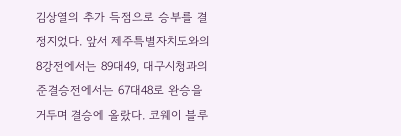김상열의 추가 득점으로 승부를 결정지었다. 앞서 제주특별자치도와의 8강전에서는 89대49, 대구시청과의 준결승전에서는 67대48로 완승을 거두며 결승에 올랐다. 코웨이 블루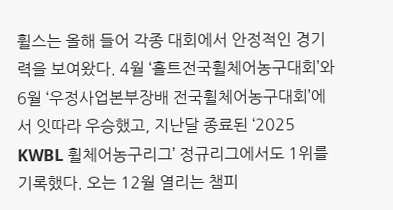휠스는 올해 들어 각종 대회에서 안정적인 경기력을 보여왔다. 4월 ‘홀트전국휠체어농구대회’와 6월 ‘우정사업본부장배 전국휠체어농구대회’에서 잇따라 우승했고, 지난달 종료된 ‘2025 KWBL 휠체어농구리그’ 정규리그에서도 1위를 기록했다. 오는 12월 열리는 챔피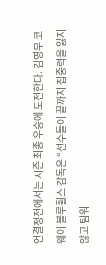언결정전에서는 시즌 최종 우승에 도전한다. 김영무 코웨이 블루휠스 감독은 “선수들이 끝까지 집중력을 잃지 않고 팀워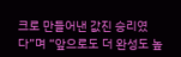크로 만들어낸 값진 승리였다”며 “앞으로도 더 완성도 높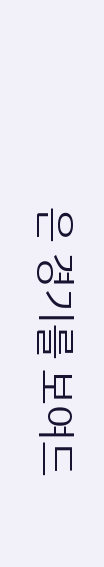은 경기를 보여드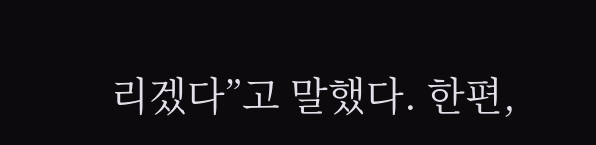리겠다”고 말했다. 한편,